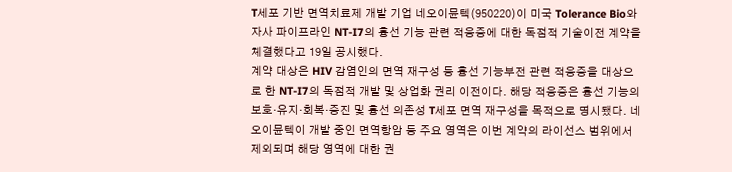T세포 기반 면역치료제 개발 기업 네오이뮨텍(950220)이 미국 Tolerance Bio와 자사 파이프라인 NT-I7의 흉선 기능 관련 적응증에 대한 독점적 기술이전 계약을 체결했다고 19일 공시했다.
계약 대상은 HIV 감염인의 면역 재구성 등 흉선 기능부전 관련 적응증을 대상으로 한 NT-I7의 독점적 개발 및 상업화 권리 이전이다. 해당 적응증은 흉선 기능의 보호·유지·회복·증진 및 흉선 의존성 T세포 면역 재구성을 목적으로 명시됐다. 네오이뮨텍이 개발 중인 면역항암 등 주요 영역은 이번 계약의 라이선스 범위에서 제외되며 해당 영역에 대한 권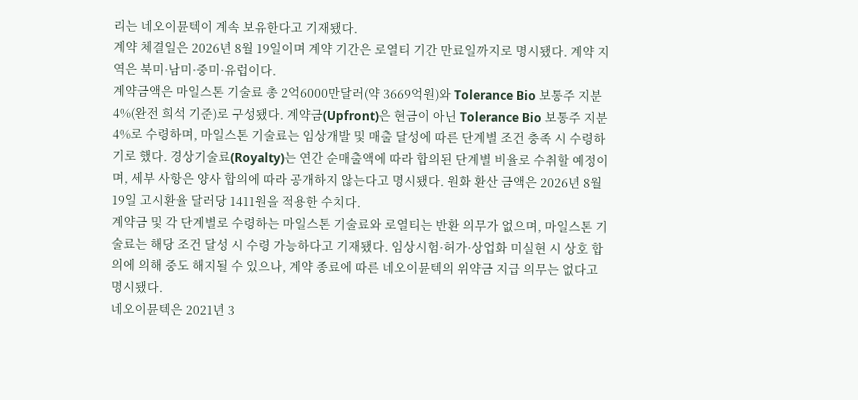리는 네오이뮨텍이 계속 보유한다고 기재됐다.
계약 체결일은 2026년 8월 19일이며 계약 기간은 로열티 기간 만료일까지로 명시됐다. 계약 지역은 북미·남미·중미·유럽이다.
계약금액은 마일스톤 기술료 총 2억6000만달러(약 3669억원)와 Tolerance Bio 보통주 지분 4%(완전 희석 기준)로 구성됐다. 계약금(Upfront)은 현금이 아닌 Tolerance Bio 보통주 지분 4%로 수령하며, 마일스톤 기술료는 임상개발 및 매출 달성에 따른 단계별 조건 충족 시 수령하기로 했다. 경상기술료(Royalty)는 연간 순매출액에 따라 합의된 단계별 비율로 수취할 예정이며, 세부 사항은 양사 합의에 따라 공개하지 않는다고 명시됐다. 원화 환산 금액은 2026년 8월 19일 고시환율 달러당 1411원을 적용한 수치다.
계약금 및 각 단계별로 수령하는 마일스톤 기술료와 로열티는 반환 의무가 없으며, 마일스톤 기술료는 해당 조건 달성 시 수령 가능하다고 기재됐다. 임상시험·허가·상업화 미실현 시 상호 합의에 의해 중도 해지될 수 있으나, 계약 종료에 따른 네오이뮨텍의 위약금 지급 의무는 없다고 명시됐다.
네오이뮨텍은 2021년 3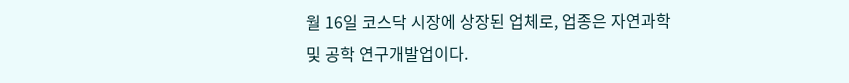월 16일 코스닥 시장에 상장된 업체로, 업종은 자연과학 및 공학 연구개발업이다.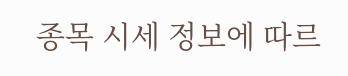종목 시세 정보에 따르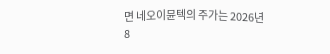면 네오이뮨텍의 주가는 2026년 8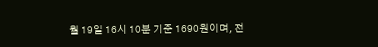월 19일 16시 10분 기준 1690원이며, 전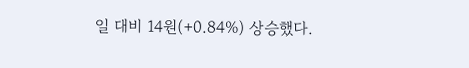일 대비 14원(+0.84%) 상승했다.